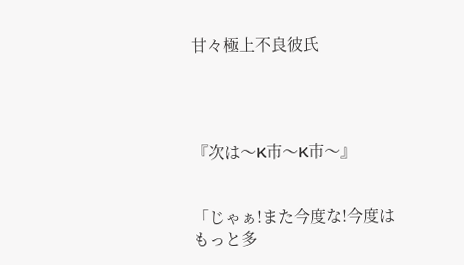甘々極上不良彼氏




『次は〜K市〜K市〜』


「じゃぁ!また今度な!今度はもっと多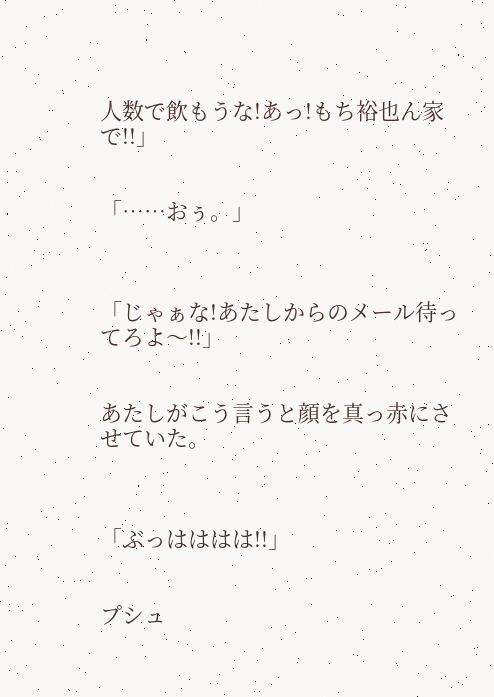人数で飲もうな!あっ!もち裕也ん家で!!」


「……おぅ。」



「じゃぁな!あたしからのメール待ってろよ〜!!」


あたしがこう言うと顔を真っ赤にさせていた。



「ぶっはははは!!」


プシュ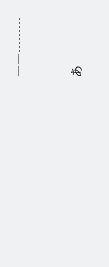――………


あ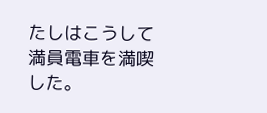たしはこうして満員電車を満喫した。